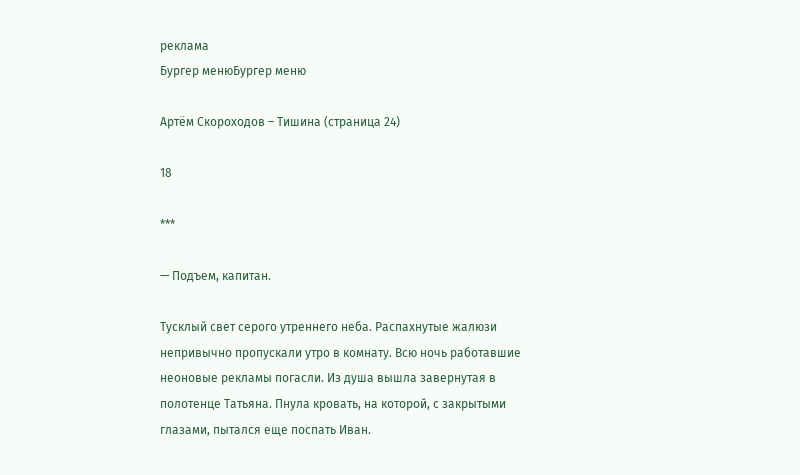реклама
Бургер менюБургер меню

Артём Скороходов – Тишина (страница 24)

18

***

— Подъем, капитан.

Тусклый свет серого утреннего неба. Распахнутые жалюзи непривычно пропускали утро в комнату. Всю ночь работавшие неоновые рекламы погасли. Из душа вышла завернутая в полотенце Татьяна. Пнула кровать, на которой, с закрытыми глазами, пытался еще поспать Иван.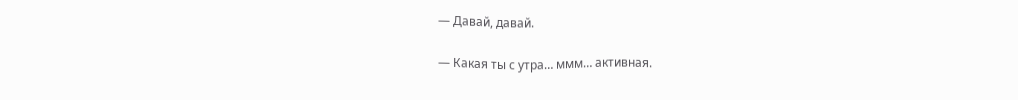— Давай, давай.

— Какая ты с утра… ммм… активная.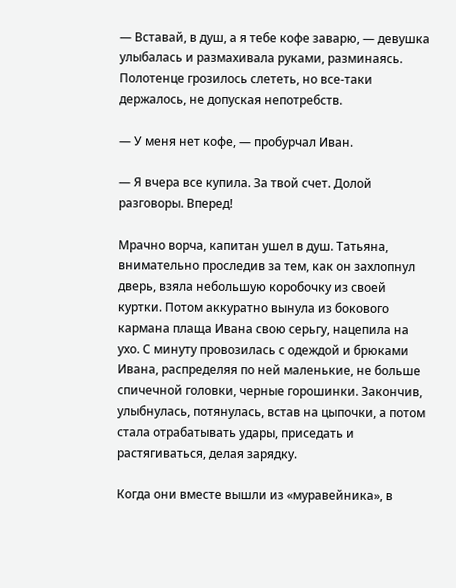— Вставай, в душ, а я тебе кофе заварю, — девушка улыбалась и размахивала руками, разминаясь. Полотенце грозилось слететь, но все-таки держалось, не допуская непотребств.

— У меня нет кофе, — пробурчал Иван.

— Я вчера все купила. За твой счет. Долой разговоры. Вперед!

Мрачно ворча, капитан ушел в душ. Татьяна, внимательно проследив за тем, как он захлопнул дверь, взяла небольшую коробочку из своей куртки. Потом аккуратно вынула из бокового кармана плаща Ивана свою серьгу, нацепила на ухо. С минуту провозилась с одеждой и брюками Ивана, распределяя по ней маленькие, не больше спичечной головки, черные горошинки. Закончив, улыбнулась, потянулась, встав на цыпочки, а потом стала отрабатывать удары, приседать и растягиваться, делая зарядку.

Когда они вместе вышли из «муравейника», в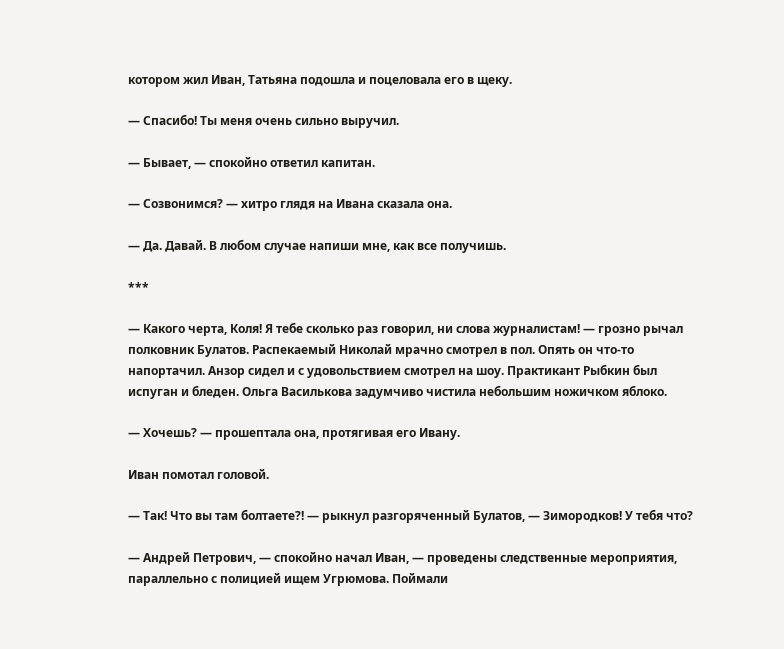котором жил Иван, Татьяна подошла и поцеловала его в щеку.

— Спасибо! Ты меня очень сильно выручил.

— Бывает, — спокойно ответил капитан.

— Созвонимся? — хитро глядя на Ивана сказала она.

— Да. Давай. В любом случае напиши мне, как все получишь.

***

— Какого черта, Коля! Я тебе сколько раз говорил, ни слова журналистам! — грозно рычал полковник Булатов. Распекаемый Николай мрачно смотрел в пол. Опять он что-то напортачил. Анзор сидел и с удовольствием смотрел на шоу. Практикант Рыбкин был испуган и бледен. Ольга Василькова задумчиво чистила небольшим ножичком яблоко.

— Хочешь? — прошептала она, протягивая его Ивану.

Иван помотал головой.

— Так! Что вы там болтаете?! — рыкнул разгоряченный Булатов, — Зимородков! У тебя что?

— Андрей Петрович, — спокойно начал Иван, — проведены следственные мероприятия, параллельно с полицией ищем Угрюмова. Поймали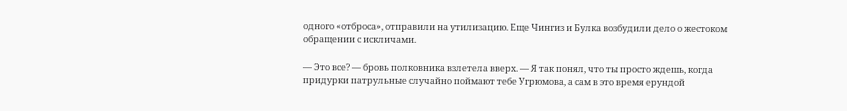одного «отброса», отправили на утилизацию. Еще Чингиз и Булка возбудили дело о жестоком обращении с искличами.

— Это все? — бровь полковника взлетела вверх. — Я так понял, что ты просто ждешь, когда придурки патрульные случайно поймают тебе Угрюмова, а сам в это время ерундой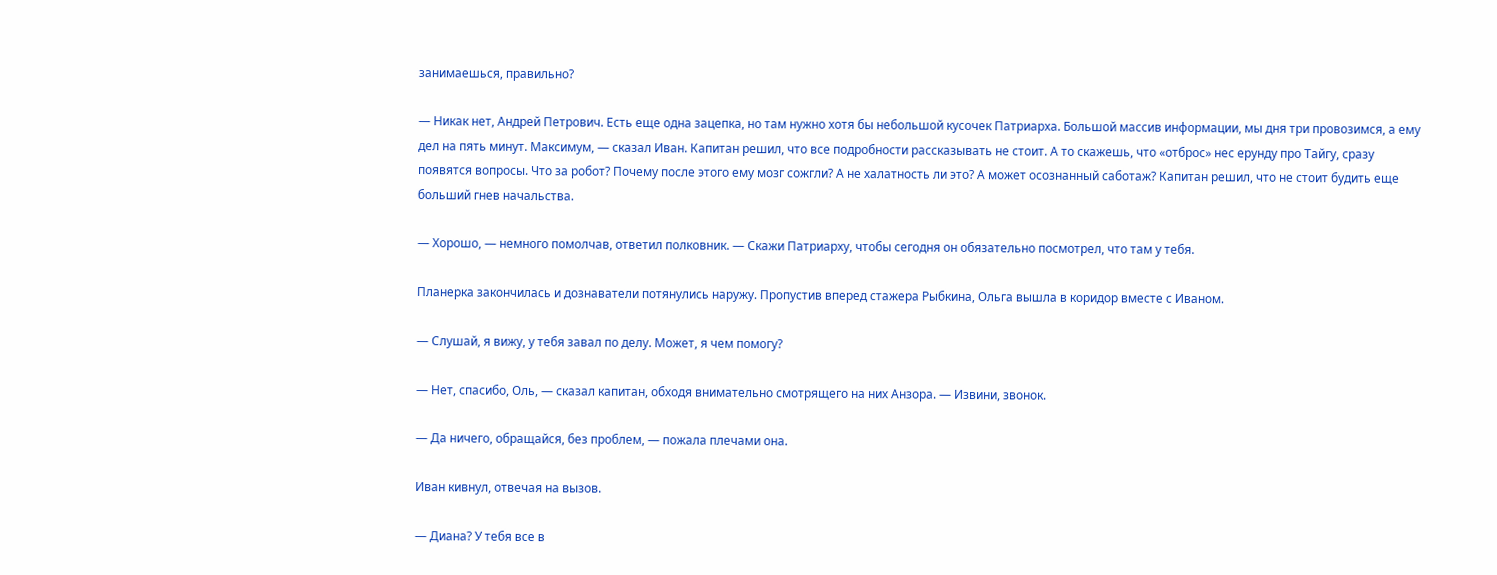занимаешься, правильно?

— Никак нет, Андрей Петрович. Есть еще одна зацепка, но там нужно хотя бы небольшой кусочек Патриарха. Большой массив информации, мы дня три провозимся, а ему дел на пять минут. Максимум, — сказал Иван. Капитан решил, что все подробности рассказывать не стоит. А то скажешь, что «отброс» нес ерунду про Тайгу, сразу появятся вопросы. Что за робот? Почему после этого ему мозг сожгли? А не халатность ли это? А может осознанный саботаж? Капитан решил, что не стоит будить еще больший гнев начальства.

— Хорошо, — немного помолчав, ответил полковник. — Скажи Патриарху, чтобы сегодня он обязательно посмотрел, что там у тебя.

Планерка закончилась и дознаватели потянулись наружу. Пропустив вперед стажера Рыбкина, Ольга вышла в коридор вместе с Иваном.

— Слушай, я вижу, у тебя завал по делу. Может, я чем помогу?

— Нет, спасибо, Оль, — сказал капитан, обходя внимательно смотрящего на них Анзора. — Извини, звонок.

— Да ничего, обращайся, без проблем, — пожала плечами она.

Иван кивнул, отвечая на вызов.

— Диана? У тебя все в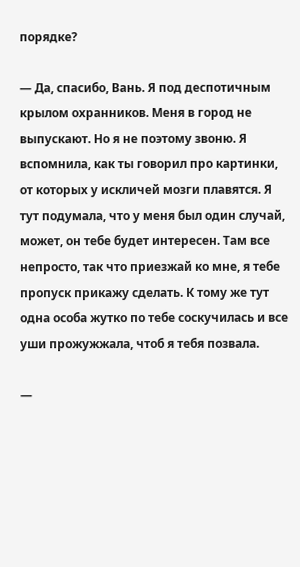порядке?

— Да, спасибо, Вань. Я под деспотичным крылом охранников. Меня в город не выпускают. Но я не поэтому звоню. Я вспомнила, как ты говорил про картинки, от которых у искличей мозги плавятся. Я тут подумала, что у меня был один случай, может, он тебе будет интересен. Там все непросто, так что приезжай ко мне, я тебе пропуск прикажу сделать. К тому же тут одна особа жутко по тебе соскучилась и все уши прожужжала, чтоб я тебя позвала.

—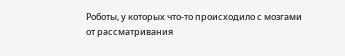Роботы, у которых что-то происходило с мозгами от рассматривания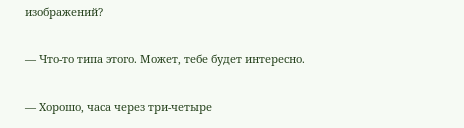изображений?

— Что-то типа этого. Может, тебе будет интересно.

— Хорошо, часа через три-четыре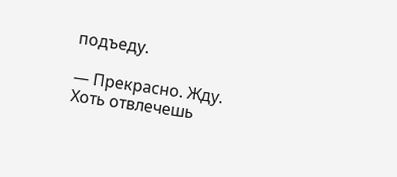подъеду.

— Прекрасно. Жду. Хоть отвлечешь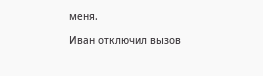меня.

Иван отключил вызов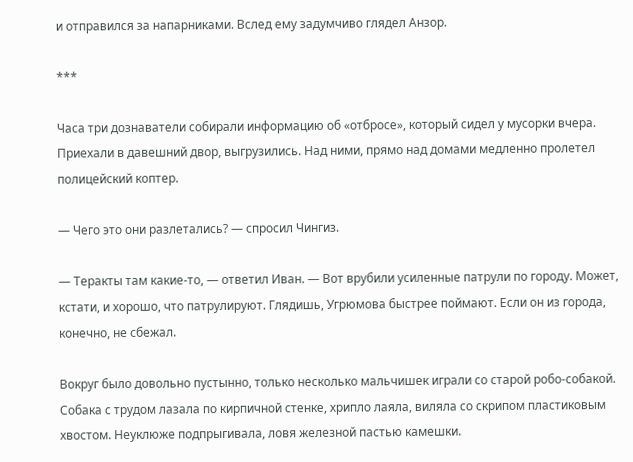и отправился за напарниками. Вслед ему задумчиво глядел Анзор.

***

Часа три дознаватели собирали информацию об «отбросе», который сидел у мусорки вчера. Приехали в давешний двор, выгрузились. Над ними, прямо над домами медленно пролетел полицейский коптер.

— Чего это они разлетались? — спросил Чингиз.

— Теракты там какие-то, — ответил Иван. — Вот врубили усиленные патрули по городу. Может, кстати, и хорошо, что патрулируют. Глядишь, Угрюмова быстрее поймают. Если он из города, конечно, не сбежал.

Вокруг было довольно пустынно, только несколько мальчишек играли со старой робо-собакой. Собака с трудом лазала по кирпичной стенке, хрипло лаяла, виляла со скрипом пластиковым хвостом. Неуклюже подпрыгивала, ловя железной пастью камешки.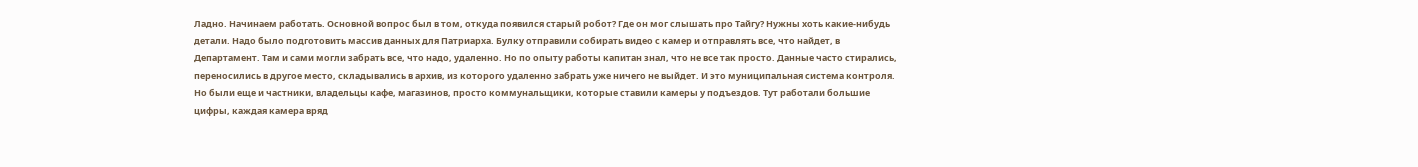Ладно. Начинаем работать. Основной вопрос был в том, откуда появился старый робот? Где он мог слышать про Тайгу? Нужны хоть какие-нибудь детали. Надо было подготовить массив данных для Патриарха. Булку отправили собирать видео с камер и отправлять все, что найдет, в Департамент. Там и сами могли забрать все, что надо, удаленно. Но по опыту работы капитан знал, что не все так просто. Данные часто стирались, переносились в другое место, складывались в архив, из которого удаленно забрать уже ничего не выйдет. И это муниципальная система контроля. Но были еще и частники, владельцы кафе, магазинов, просто коммунальщики, которые ставили камеры у подъездов. Тут работали большие цифры, каждая камера вряд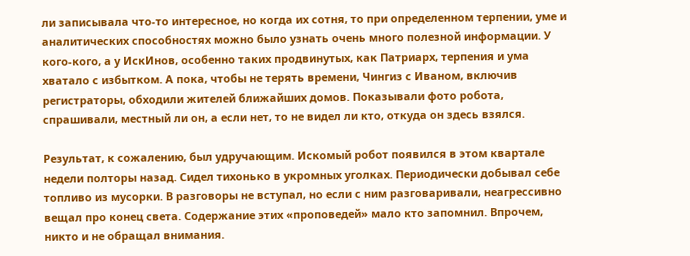ли записывала что-то интересное, но когда их сотня, то при определенном терпении, уме и аналитических способностях можно было узнать очень много полезной информации. У кого-кого, а у ИскИнов, особенно таких продвинутых, как Патриарх, терпения и ума хватало с избытком. А пока, чтобы не терять времени, Чингиз с Иваном, включив регистраторы, обходили жителей ближайших домов. Показывали фото робота, спрашивали, местный ли он, а если нет, то не видел ли кто, откуда он здесь взялся.

Результат, к сожалению, был удручающим. Искомый робот появился в этом квартале недели полторы назад. Сидел тихонько в укромных уголках. Периодически добывал себе топливо из мусорки. В разговоры не вступал, но если с ним разговаривали, неагрессивно вещал про конец света. Содержание этих «проповедей» мало кто запомнил. Впрочем, никто и не обращал внимания.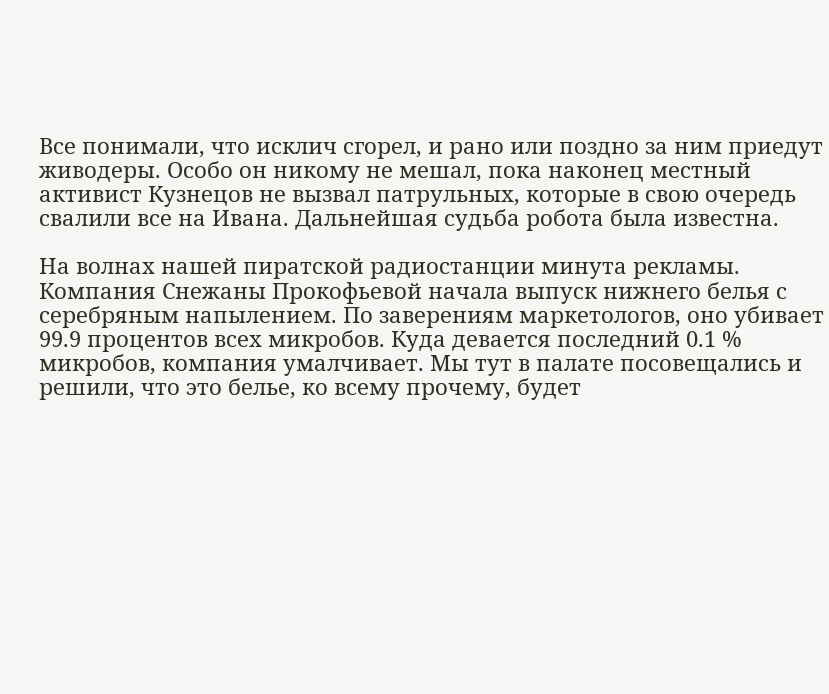Все понимали, что исклич сгорел, и рано или поздно за ним приедут живодеры. Особо он никому не мешал, пока наконец местный активист Кузнецов не вызвал патрульных, которые в свою очередь свалили все на Ивана. Дальнейшая судьба робота была известна.

На волнах нашей пиратской радиостанции минута рекламы. Компания Снежаны Прокофьевой начала выпуск нижнего белья с серебряным напылением. По заверениям маркетологов, оно убивает 99.9 процентов всех микробов. Куда девается последний 0.1 % микробов, компания умалчивает. Мы тут в палате посовещались и решили, что это белье, ко всему прочему, будет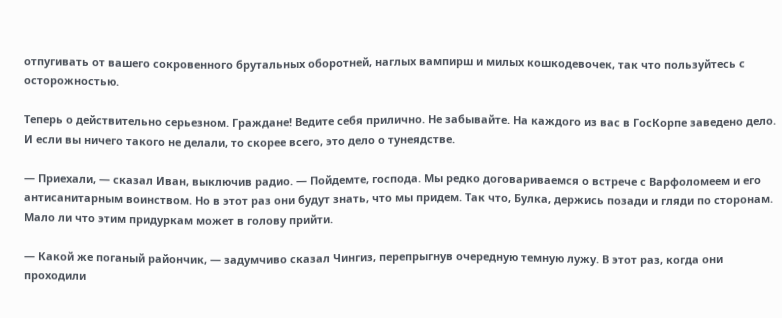отпугивать от вашего сокровенного брутальных оборотней, наглых вампирш и милых кошкодевочек, так что пользуйтесь с осторожностью.

Теперь о действительно серьезном. Граждане! Ведите себя прилично. Не забывайте. На каждого из вас в ГосКорпе заведено дело. И если вы ничего такого не делали, то скорее всего, это дело о тунеядстве.

— Приехали, — сказал Иван, выключив радио. — Пойдемте, господа. Мы редко договариваемся о встрече с Варфоломеем и его антисанитарным воинством. Но в этот раз они будут знать, что мы придем. Так что, Булка, держись позади и гляди по сторонам. Мало ли что этим придуркам может в голову прийти.

— Какой же поганый райончик, — задумчиво сказал Чингиз, перепрыгнув очередную темную лужу. В этот раз, когда они проходили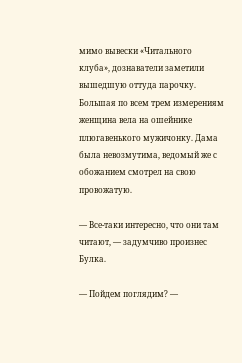мимо вывески «Читального клуба», дознаватели заметили вышедшую оттуда парочку. Большая по всем трем измерениям женщина вела на ошейнике плюгавенького мужичонку. Дама была невозмутима, ведомый же с обожанием смотрел на свою провожатую.

— Все-таки интересно, что они там читают, — задумчиво произнес Булка.

— Пойдем поглядим? —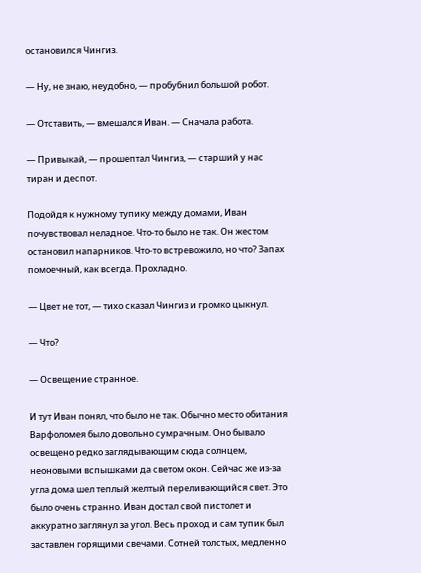остановился Чингиз.

— Ну, не знаю, неудобно, — пробубнил большой робот.

— Отставить, — вмешался Иван. — Сначала работа.

— Привыкай, — прошептал Чингиз, — старший у нас тиран и деспот.

Подойдя к нужному тупику между домами, Иван почувствовал неладное. Что-то было не так. Он жестом остановил напарников. Что-то встревожило, но что? Запах помоечный, как всегда. Прохладно.

— Цвет не тот, — тихо сказал Чингиз и громко цыкнул.

— Что?

— Освещение странное.

И тут Иван понял, что было не так. Обычно место обитания Варфоломея было довольно сумрачным. Оно бывало освещено редко заглядывающим сюда солнцем, неоновыми вспышками да светом окон. Сейчас же из-за угла дома шел теплый желтый переливающийся свет. Это было очень странно. Иван достал свой пистолет и аккуратно заглянул за угол. Весь проход и сам тупик был заставлен горящими свечами. Сотней толстых, медленно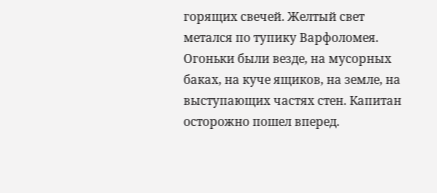горящих свечей. Желтый свет метался по тупику Варфоломея. Огоньки были везде, на мусорных баках, на куче ящиков, на земле, на выступающих частях стен. Капитан осторожно пошел вперед.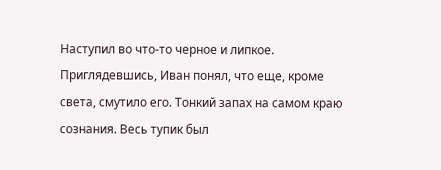Наступил во что-то черное и липкое. Приглядевшись, Иван понял, что еще, кроме света, смутило его. Тонкий запах на самом краю сознания. Весь тупик был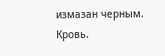измазан черным. Кровь.